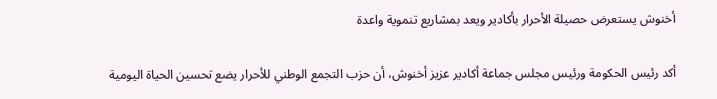أخنوش يستعرض حصيلة الأحرار بأكادير ويعد بمشاريع تنموية واعدة

أكد رئيس الحكومة ورئيس مجلس جماعة أكادير عزيز أخنوش، أن حزب التجمع الوطني للأحرار يضع تحسين الحياة اليومية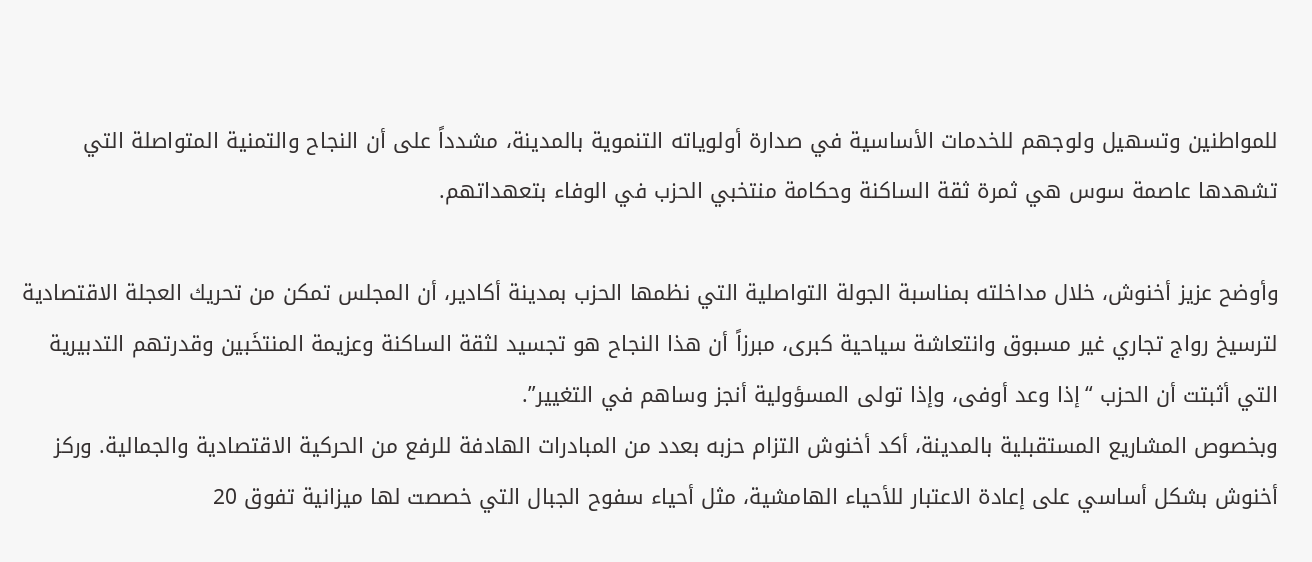للمواطنين وتسهيل ولوجهم للخدمات الأساسية في صدارة أولوياته التنموية بالمدينة، مشدداً على أن النجاح والتمنية المتواصلة التي تشهدها عاصمة سوس هي ثمرة ثقة الساكنة وحكامة منتخبي الحزب في الوفاء بتعهداتهم.

وأوضح عزيز أخنوش، خلال مداخلته بمناسبة الجولة التواصلية التي نظمها الحزب بمدينة أكادير، أن المجلس تمكن من تحريك العجلة الاقتصادية لترسيخ رواج تجاري غير مسبوق وانتعاشة سياحية كبرى، مبرزاً أن هذا النجاح هو تجسيد لثقة الساكنة وعزيمة المنتخَبين وقدرتهم التدبيرية التي أثبتت أن الحزب “إذا وعد أوفى، وإذا تولى المسؤولية أنجز وساهم في التغيير”.
وبخصوص المشاريع المستقبلية بالمدينة، أكد أخنوش التزام حزبه بعدد من المبادرات الهادفة للرفع من الحركية الاقتصادية والجمالية. وركز أخنوش بشكل أساسي على إعادة الاعتبار للأحياء الهامشية، مثل أحياء سفوح الجبال التي خصصت لها ميزانية تفوق 20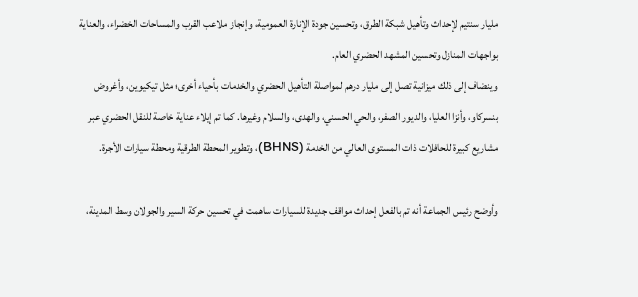مليار سنتيم لإحداث وتأهيل شبكة الطرق، وتحسين جودة الإنارة العمومية، وإنجاز ملاعب القرب والمساحات الخضراء، والعناية بواجهات المنازل وتحسين المشهد الحضري العام.
وينضاف إلى ذلك ميزانية تصل إلى مليار درهم لمواصلة التأهيل الحضري والخدمات بأحياء أخرى؛ مثل تيكيوين، وأغروض بنسركاو، وأنزا العليا، والديور الصفر، والحي الحسني، والهدى، والسلام وغيرها. كما تم إيلاء عناية خاصة للنقل الحضري عبر مشاريع كبيرة للحافلات ذات المستوى العالي من الخدمة (BHNS)، وتطوير المحطة الطرقية ومحطة سيارات الأجرة.

وأوضح رئيس الجماعة أنه تم بالفعل إحداث مواقف جديدة للسيارات ساهمت في تحسين حركة السير والجولان وسط المدينة،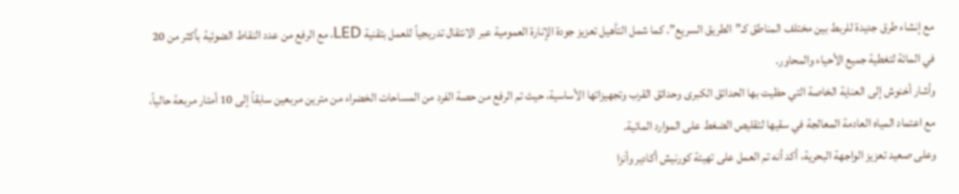مع إنشاء طرق جديدة للربط بين مختلف المناطق كـ”الطريق السريع”. كما شمل التأهيل تعزيز جودة الإنارة العمومية عبر الانتقال تدريجياً للعمل بتقنية LED، مع الرفع من عدد النقاط الضوئية بأكثر من 20 في المائة لتغطية جميع الأحياء والمحاور.
وأشار أخنوش إلى العناية الخاصة التي حظيت بها الحدائق الكبرى وحدائق القرب وتجهيزاتها الأساسية، حيث تم الرفع من حصة الفرد من المساحات الخضراء من مترين مربعين سابقاً إلى 10 أمتار مربعة حالياً، مع اعتماد المياه العادمة المعالجة في سقيها لتقليص الضغط على الموارد المائية.
وعلى صعيد تعزيز الواجهة البحرية، أكد أنه تم العمل على تهيئة كورنيش أكادير وأنزا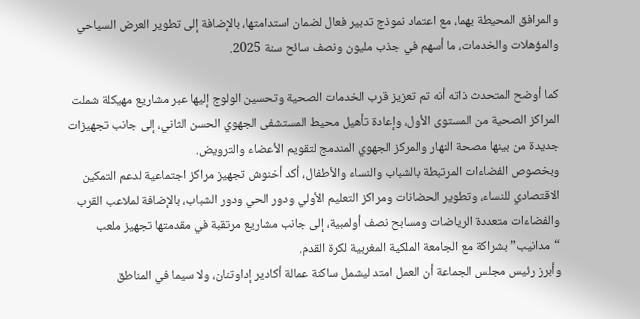والمرافق المحيطة بهما، مع اعتماد نموذج تدبير فعال لضمان استدامتها، بالإضافة إلى تطوير العرض السياحي والمؤهلات والخدمات، ما أسهم في جذب مليون ونصف سائح سنة 2025.

كما أوضح المتحدث ذاته أنه تم تعزيز قرب الخدمات الصحية وتحسين الولوج إليها عبر مشاريع مهيكلة شملت المراكز الصحية من المستوى الأول، وإعادة تأهيل محيط المستشفى الجهوي الحسن الثاني، إلى جانب تجهيزات جديدة من بينها مصحة النهار والمركز الجهوي المندمج لتقويم الأعضاء والترويض.
وبخصوص الفضاءات المرتبطة بالشباب والنساء والأطفال، أكد أخنوش تجهيز مراكز اجتماعية لدعم التمكين الاقتصادي للنساء، وتطوير الحضانات ومراكز التعليم الأولي ودور الحي ودور الشباب، بالإضافة لملاعب القرب والفضاءات متعددة الرياضات ومسابح نصف أولمبية، إلى جانب مشاريع مرتقبة في مقدمتها تجهيز ملعب “مدانيب” بشراكة مع الجامعة الملكية المغربية لكرة القدم.
وأبرز رئيس مجلس الجماعة أن العمل امتد ليشمل ساكنة عمالة أكادير إداوتنان، ولا سيما في المناطق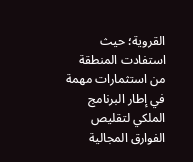القروية؛ حيث استفادت المنطقة من استثمارات مهمة في إطار البرنامج الملكي لتقليص الفوارق المجالية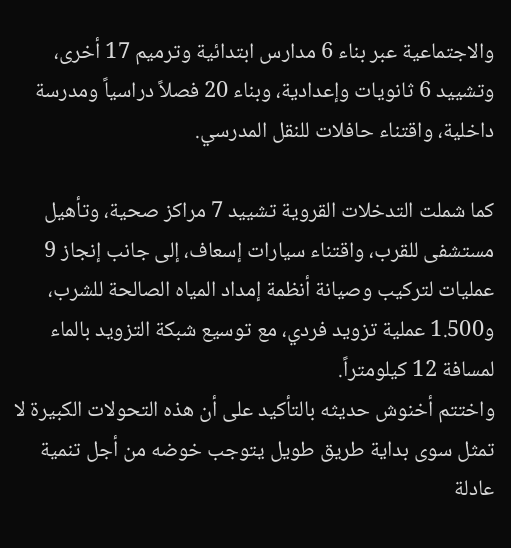والاجتماعية عبر بناء 6 مدارس ابتدائية وترميم 17 أخرى، وتشييد 6 ثانويات وإعدادية، وبناء 20 فصلاً دراسياً ومدرسة داخلية، واقتناء حافلات للنقل المدرسي.

كما شملت التدخلات القروية تشييد 7 مراكز صحية، وتأهيل مستشفى للقرب، واقتناء سيارات إسعاف، إلى جانب إنجاز 9 عمليات لتركيب وصيانة أنظمة إمداد المياه الصالحة للشرب، و1.500 عملية تزويد فردي، مع توسيع شبكة التزويد بالماء لمسافة 12 كيلومتراً.
واختتم أخنوش حديثه بالتأكيد على أن هذه التحولات الكبيرة لا تمثل سوى بداية طريق طويل يتوجب خوضه من أجل تنمية عادلة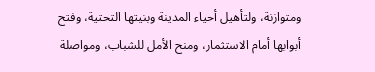ومتوازنة، ولتأهيل أحياء المدينة وبنيتها التحتية، وفتح أبوابها أمام الاستثمار، ومنح الأمل للشباب، ومواصلة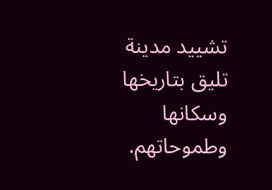تشييد مدينة تليق بتاريخها وسكانها وطموحاتهم.